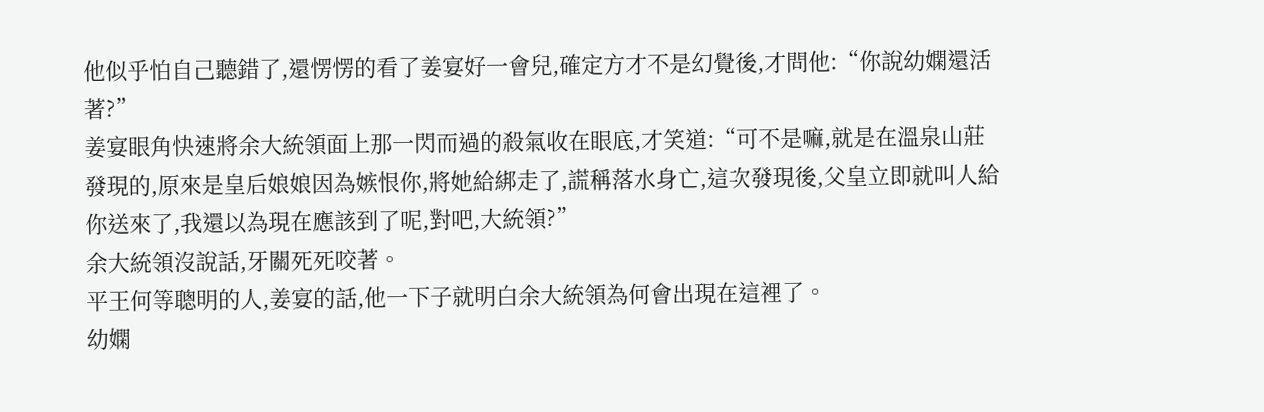他似乎怕自己聽錯了,還愣愣的看了姜宴好一會兒,確定方才不是幻覺後,才問他:“你說幼嫻還活著?”
姜宴眼角快速將余大統領面上那一閃而過的殺氣收在眼底,才笑道:“可不是嘛,就是在溫泉山莊發現的,原來是皇后娘娘因為嫉恨你,將她給綁走了,謊稱落水身亡,這次發現後,父皇立即就叫人給你送來了,我還以為現在應該到了呢,對吧,大統領?”
余大統領沒說話,牙關死死咬著。
平王何等聰明的人,姜宴的話,他一下子就明白余大統領為何會出現在這裡了。
幼嫻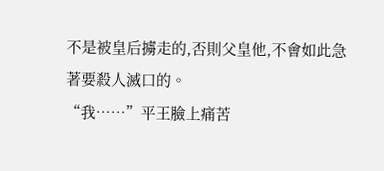不是被皇后擄走的,否則父皇他,不會如此急著要殺人滅口的。
“我……”平王臉上痛苦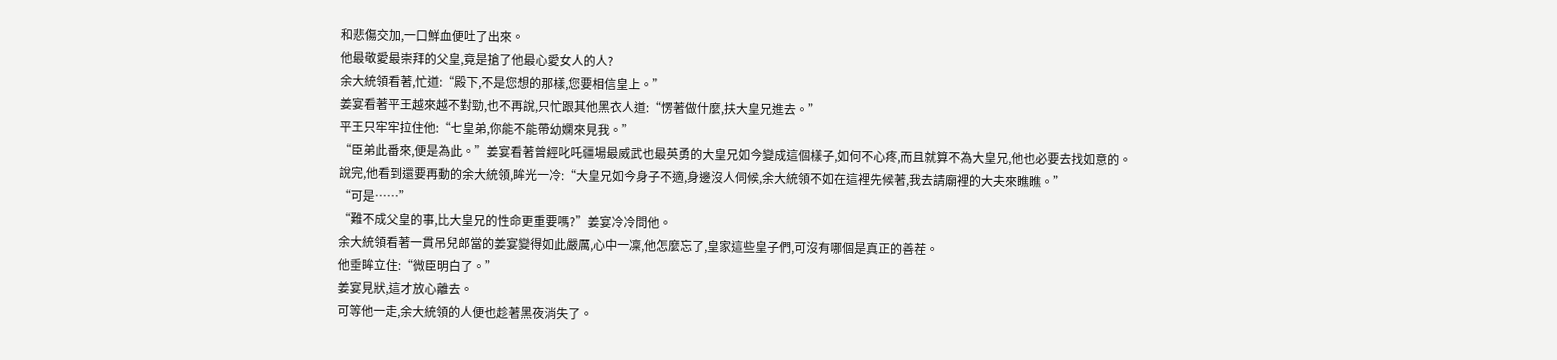和悲傷交加,一口鮮血便吐了出來。
他最敬愛最崇拜的父皇,竟是搶了他最心愛女人的人?
余大統領看著,忙道:“殿下,不是您想的那樣,您要相信皇上。”
姜宴看著平王越來越不對勁,也不再說,只忙跟其他黑衣人道:“愣著做什麼,扶大皇兄進去。”
平王只牢牢拉住他:“七皇弟,你能不能帶幼嫻來見我。”
“臣弟此番來,便是為此。”姜宴看著曾經叱吒疆場最威武也最英勇的大皇兄如今變成這個樣子,如何不心疼,而且就算不為大皇兄,他也必要去找如意的。
說完,他看到還要再動的余大統領,眸光一冷:“大皇兄如今身子不適,身邊沒人伺候,余大統領不如在這裡先候著,我去請廟裡的大夫來瞧瞧。”
“可是……”
“難不成父皇的事,比大皇兄的性命更重要嗎?”姜宴冷冷問他。
余大統領看著一貫吊兒郎當的姜宴變得如此嚴厲,心中一凜,他怎麼忘了,皇家這些皇子們,可沒有哪個是真正的善茬。
他垂眸立住:“微臣明白了。”
姜宴見狀,這才放心離去。
可等他一走,余大統領的人便也趁著黑夜消失了。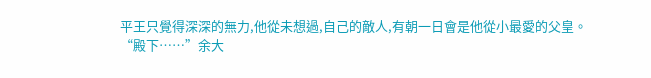平王只覺得深深的無力,他從未想過,自己的敵人,有朝一日會是他從小最愛的父皇。
“殿下……”余大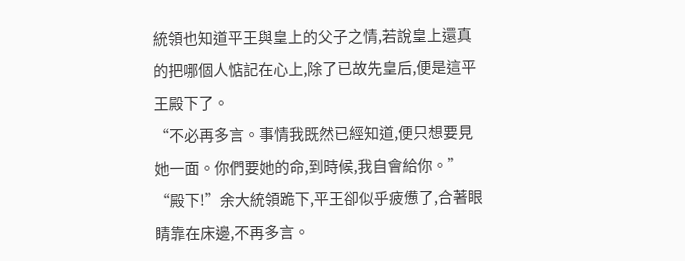統領也知道平王與皇上的父子之情,若說皇上還真的把哪個人惦記在心上,除了已故先皇后,便是這平王殿下了。
“不必再多言。事情我既然已經知道,便只想要見她一面。你們要她的命,到時候,我自會給你。”
“殿下!”余大統領跪下,平王卻似乎疲憊了,合著眼睛靠在床邊,不再多言。